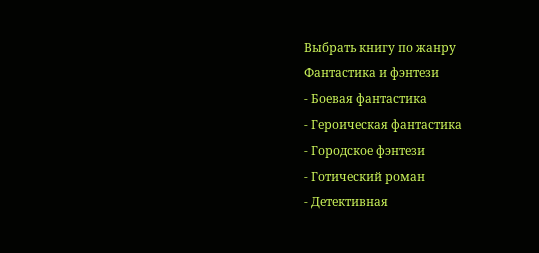Выбрать книгу по жанру
Фантастика и фэнтези
- Боевая фантастика
- Героическая фантастика
- Городское фэнтези
- Готический роман
- Детективная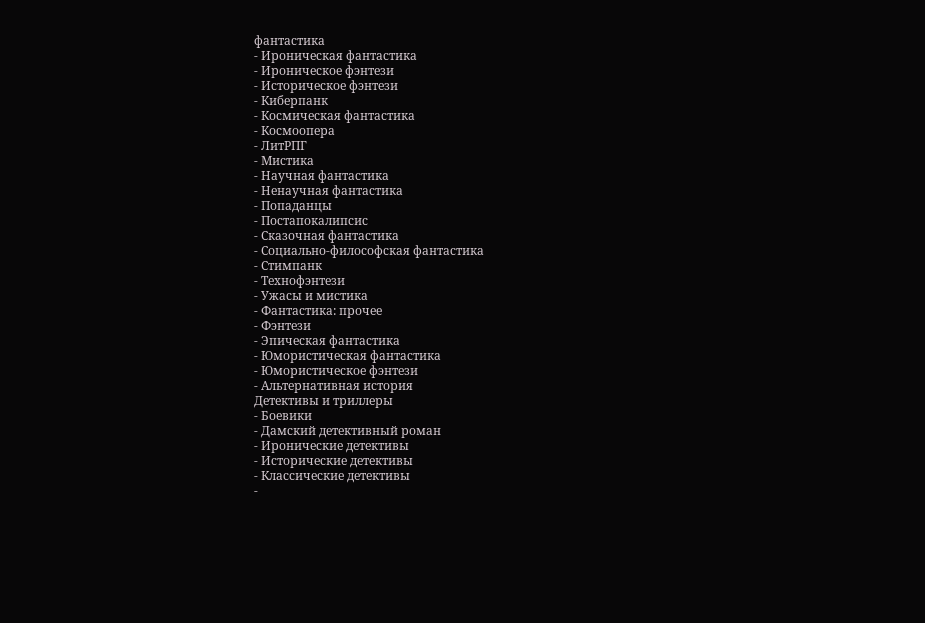фантастика
- Ироническая фантастика
- Ироническое фэнтези
- Историческое фэнтези
- Киберпанк
- Космическая фантастика
- Космоопера
- ЛитРПГ
- Мистика
- Научная фантастика
- Ненаучная фантастика
- Попаданцы
- Постапокалипсис
- Сказочная фантастика
- Социально-философская фантастика
- Стимпанк
- Технофэнтези
- Ужасы и мистика
- Фантастика: прочее
- Фэнтези
- Эпическая фантастика
- Юмористическая фантастика
- Юмористическое фэнтези
- Альтернативная история
Детективы и триллеры
- Боевики
- Дамский детективный роман
- Иронические детективы
- Исторические детективы
- Классические детективы
-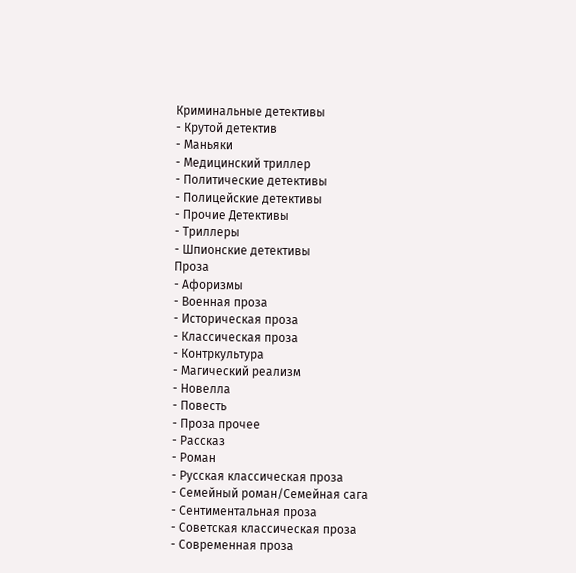Криминальные детективы
- Крутой детектив
- Маньяки
- Медицинский триллер
- Политические детективы
- Полицейские детективы
- Прочие Детективы
- Триллеры
- Шпионские детективы
Проза
- Афоризмы
- Военная проза
- Историческая проза
- Классическая проза
- Контркультура
- Магический реализм
- Новелла
- Повесть
- Проза прочее
- Рассказ
- Роман
- Русская классическая проза
- Семейный роман/Семейная сага
- Сентиментальная проза
- Советская классическая проза
- Современная проза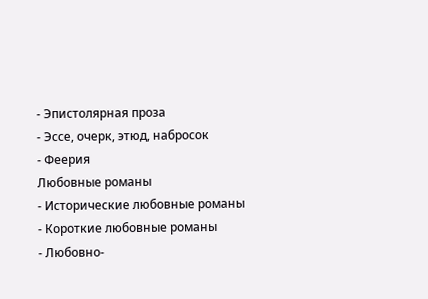- Эпистолярная проза
- Эссе, очерк, этюд, набросок
- Феерия
Любовные романы
- Исторические любовные романы
- Короткие любовные романы
- Любовно-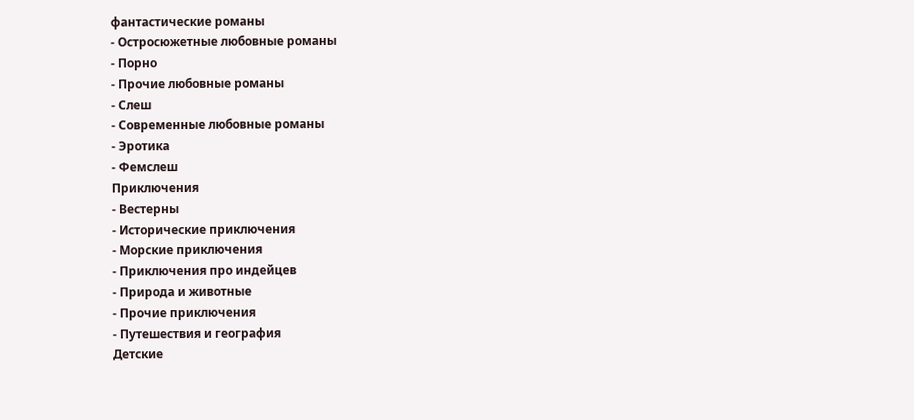фантастические романы
- Остросюжетные любовные романы
- Порно
- Прочие любовные романы
- Слеш
- Современные любовные романы
- Эротика
- Фемслеш
Приключения
- Вестерны
- Исторические приключения
- Морские приключения
- Приключения про индейцев
- Природа и животные
- Прочие приключения
- Путешествия и география
Детские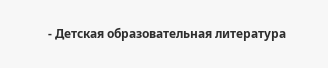- Детская образовательная литература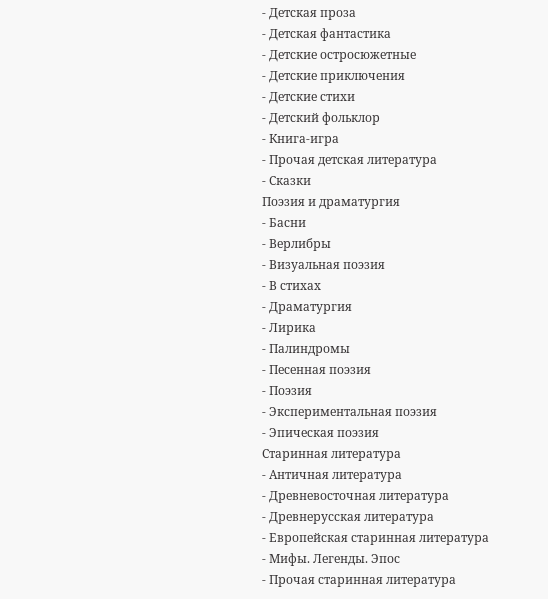- Детская проза
- Детская фантастика
- Детские остросюжетные
- Детские приключения
- Детские стихи
- Детский фольклор
- Книга-игра
- Прочая детская литература
- Сказки
Поэзия и драматургия
- Басни
- Верлибры
- Визуальная поэзия
- В стихах
- Драматургия
- Лирика
- Палиндромы
- Песенная поэзия
- Поэзия
- Экспериментальная поэзия
- Эпическая поэзия
Старинная литература
- Античная литература
- Древневосточная литература
- Древнерусская литература
- Европейская старинная литература
- Мифы. Легенды. Эпос
- Прочая старинная литература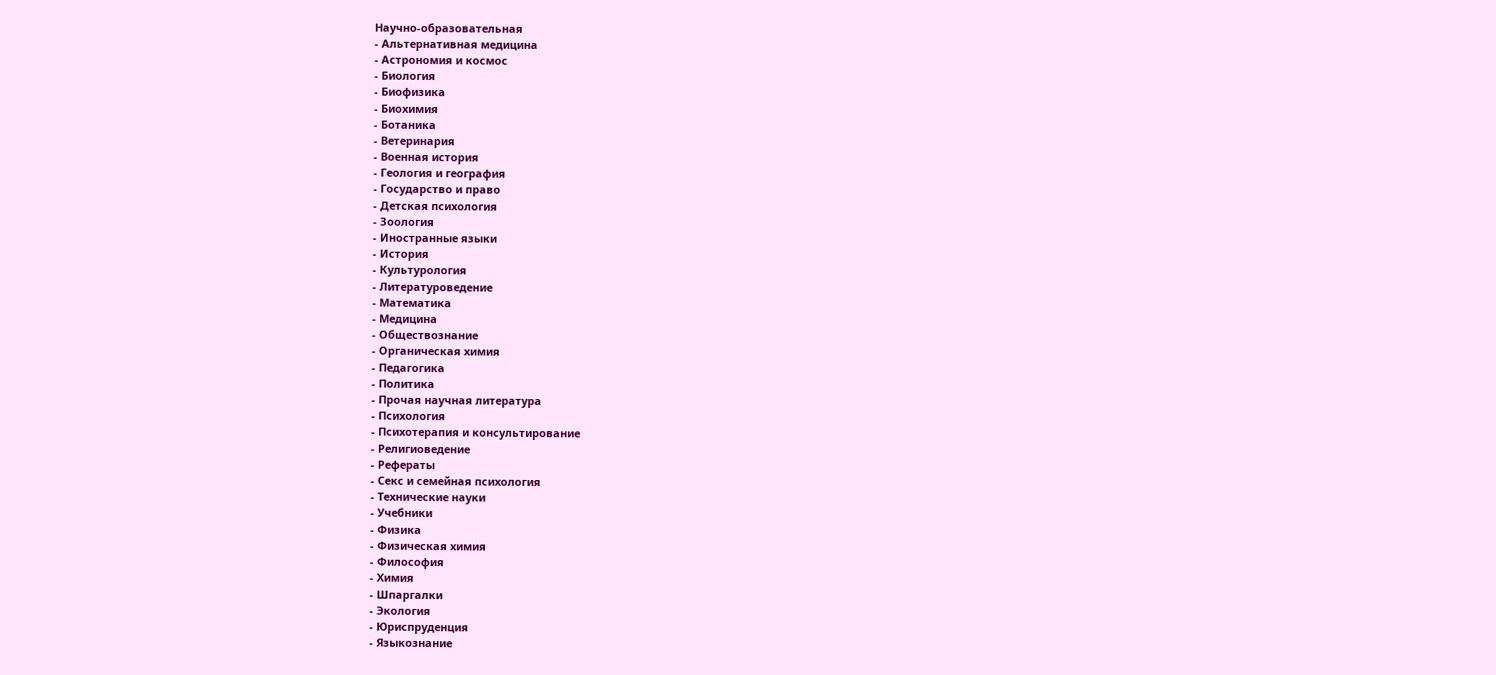Научно-образовательная
- Альтернативная медицина
- Астрономия и космос
- Биология
- Биофизика
- Биохимия
- Ботаника
- Ветеринария
- Военная история
- Геология и география
- Государство и право
- Детская психология
- Зоология
- Иностранные языки
- История
- Культурология
- Литературоведение
- Математика
- Медицина
- Обществознание
- Органическая химия
- Педагогика
- Политика
- Прочая научная литература
- Психология
- Психотерапия и консультирование
- Религиоведение
- Рефераты
- Секс и семейная психология
- Технические науки
- Учебники
- Физика
- Физическая химия
- Философия
- Химия
- Шпаргалки
- Экология
- Юриспруденция
- Языкознание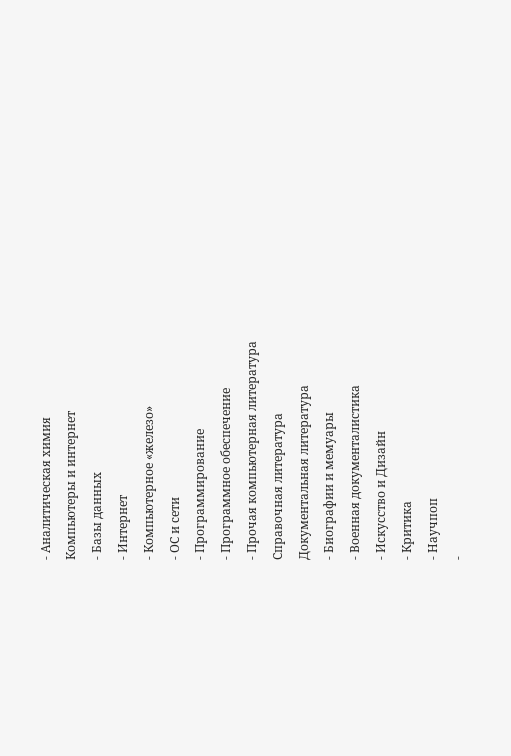- Аналитическая химия
Компьютеры и интернет
- Базы данных
- Интернет
- Компьютерное «железо»
- ОС и сети
- Программирование
- Программное обеспечение
- Прочая компьютерная литература
Справочная литература
Документальная литература
- Биографии и мемуары
- Военная документалистика
- Искусство и Дизайн
- Критика
- Научпоп
-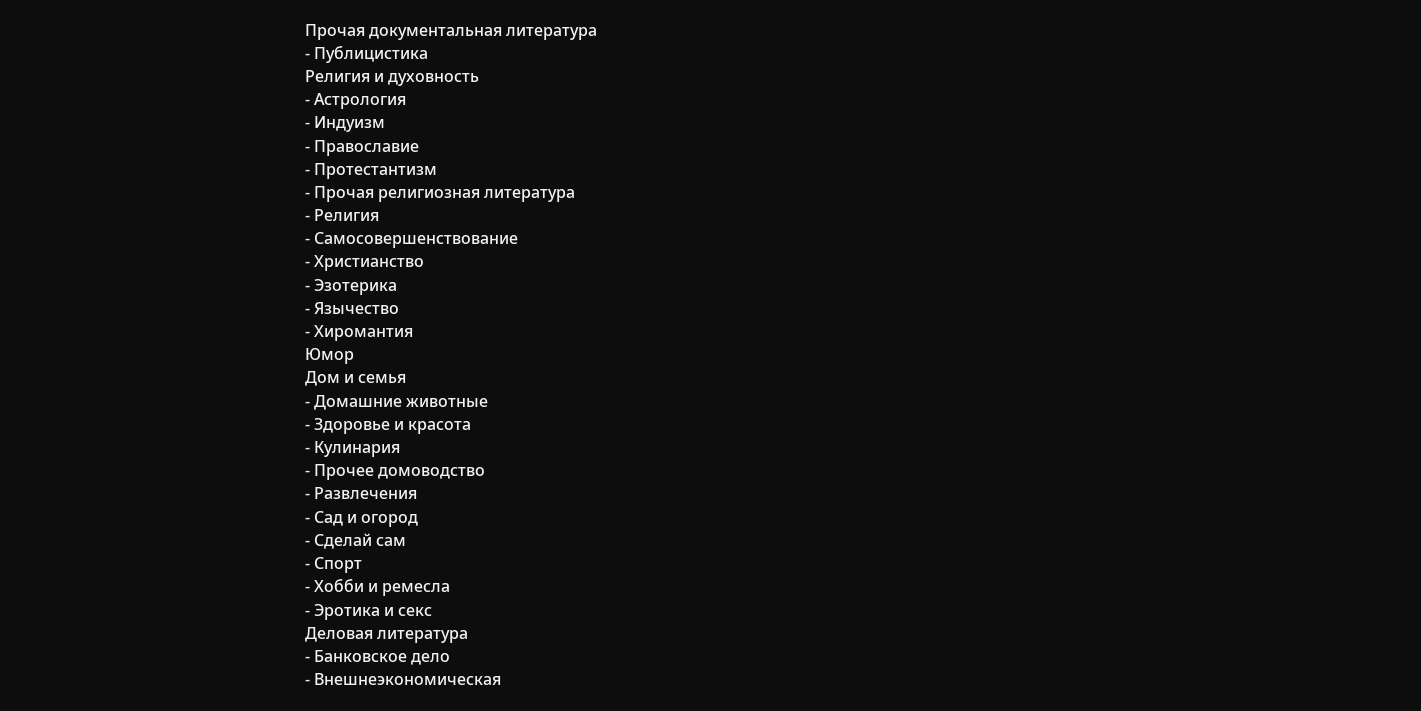Прочая документальная литература
- Публицистика
Религия и духовность
- Астрология
- Индуизм
- Православие
- Протестантизм
- Прочая религиозная литература
- Религия
- Самосовершенствование
- Христианство
- Эзотерика
- Язычество
- Хиромантия
Юмор
Дом и семья
- Домашние животные
- Здоровье и красота
- Кулинария
- Прочее домоводство
- Развлечения
- Сад и огород
- Сделай сам
- Спорт
- Хобби и ремесла
- Эротика и секс
Деловая литература
- Банковское дело
- Внешнеэкономическая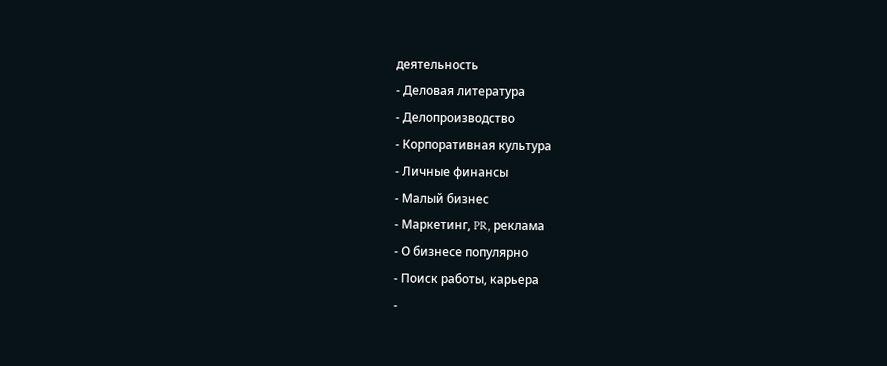деятельность
- Деловая литература
- Делопроизводство
- Корпоративная культура
- Личные финансы
- Малый бизнес
- Маркетинг, PR, реклама
- О бизнесе популярно
- Поиск работы, карьера
-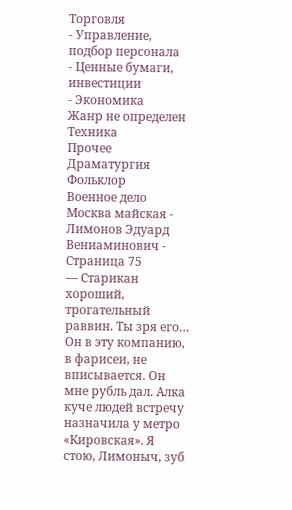Торговля
- Управление, подбор персонала
- Ценные бумаги, инвестиции
- Экономика
Жанр не определен
Техника
Прочее
Драматургия
Фольклор
Военное дело
Москва майская - Лимонов Эдуард Вениаминович - Страница 75
— Старикан хороший, трогательный раввин. Ты зря его… Он в эту компанию, в фарисеи, не вписывается. Он мне рубль дал. Алка куче людей встречу назначила у метро «Кировская». Я стою, Лимоныч, зуб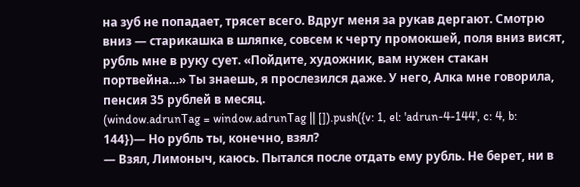на зуб не попадает, трясет всего. Вдруг меня за рукав дергают. Смотрю вниз — старикашка в шляпке, совсем к черту промокшей, поля вниз висят, рубль мне в руку сует. «Пойдите, художник, вам нужен стакан портвейна…» Ты знаешь, я прослезился даже. У него, Алка мне говорила, пенсия 35 рублей в месяц.
(window.adrunTag = window.adrunTag || []).push({v: 1, el: 'adrun-4-144', c: 4, b: 144})— Но рубль ты, конечно, взял?
— Взял, Лимоныч, каюсь. Пытался после отдать ему рубль. Не берет, ни в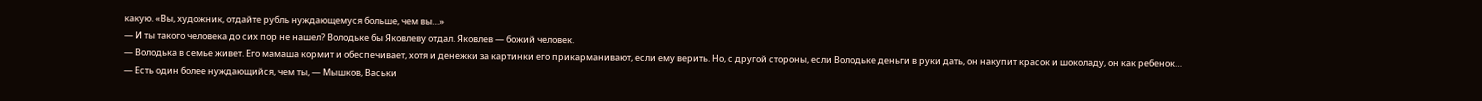какую. «Вы, художник, отдайте рубль нуждающемуся больше, чем вы…»
— И ты такого человека до сих пор не нашел? Володьке бы Яковлеву отдал. Яковлев — божий человек.
— Володька в семье живет. Его мамаша кормит и обеспечивает, хотя и денежки за картинки его прикарманивают, если ему верить. Но, с другой стороны, если Володьке деньги в руки дать, он накупит красок и шоколаду, он как ребенок…
— Есть один более нуждающийся, чем ты, — Мышков, Васьки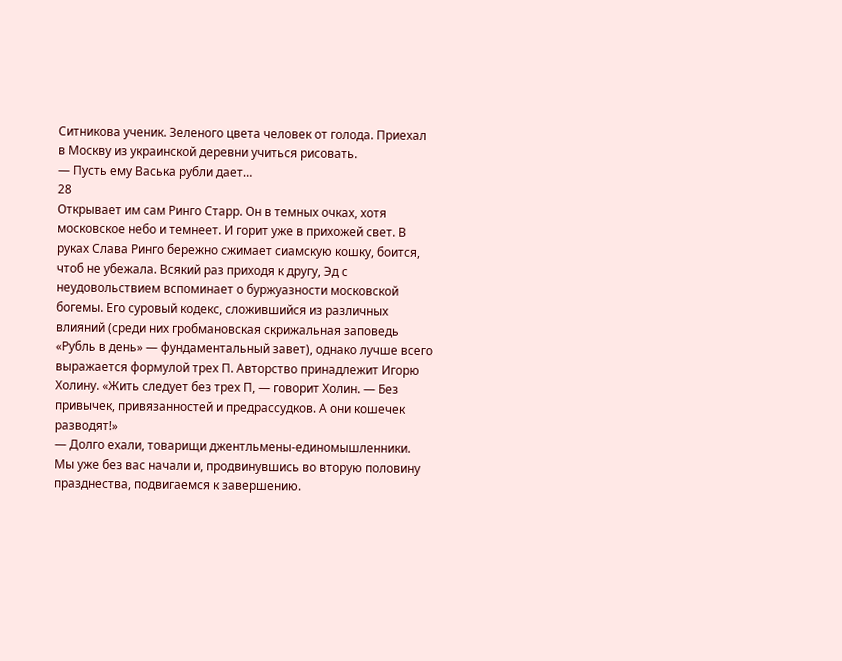Ситникова ученик. Зеленого цвета человек от голода. Приехал в Москву из украинской деревни учиться рисовать.
— Пусть ему Васька рубли дает…
28
Открывает им сам Ринго Старр. Он в темных очках, хотя московское небо и темнеет. И горит уже в прихожей свет. В руках Слава Ринго бережно сжимает сиамскую кошку, боится, чтоб не убежала. Всякий раз приходя к другу, Эд с неудовольствием вспоминает о буржуазности московской богемы. Его суровый кодекс, сложившийся из различных влияний (среди них гробмановская скрижальная заповедь «Рубль в день» — фундаментальный завет), однако лучше всего выражается формулой трех П. Авторство принадлежит Игорю Холину. «Жить следует без трех П, — говорит Холин. — Без привычек, привязанностей и предрассудков. А они кошечек разводят!»
— Долго ехали, товарищи джентльмены-единомышленники. Мы уже без вас начали и, продвинувшись во вторую половину празднества, подвигаемся к завершению.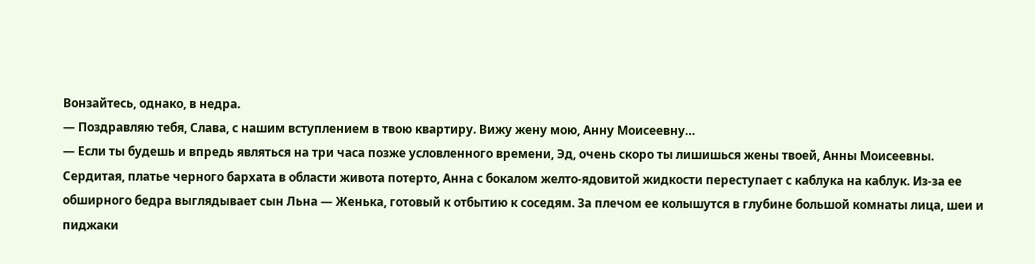Вонзайтесь, однако, в недра.
— Поздравляю тебя, Слава, с нашим вступлением в твою квартиру. Вижу жену мою, Анну Моисеевну…
— Если ты будешь и впредь являться на три часа позже условленного времени, Эд, очень скоро ты лишишься жены твоей, Анны Моисеевны.
Сердитая, платье черного бархата в области живота потерто, Анна с бокалом желто-ядовитой жидкости переступает с каблука на каблук. Из-за ее обширного бедра выглядывает сын Льна — Женька, готовый к отбытию к соседям. За плечом ее колышутся в глубине большой комнаты лица, шеи и пиджаки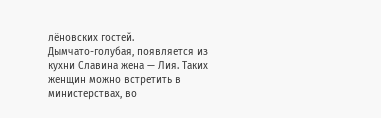лёновских гостей.
Дымчато-голубая, появляется из кухни Славина жена — Лия. Таких женщин можно встретить в министерствах, во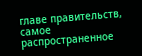главе правительств, самое распространенное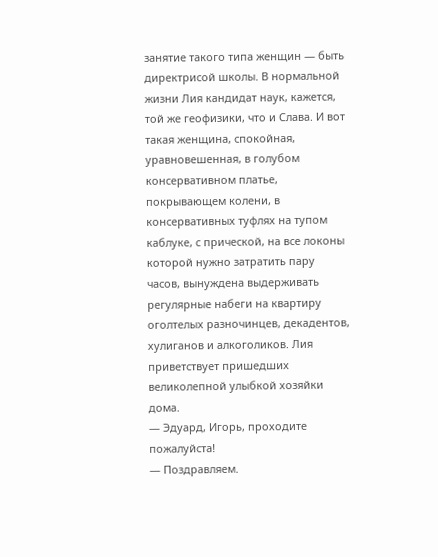занятие такого типа женщин — быть директрисой школы. В нормальной жизни Лия кандидат наук, кажется, той же геофизики, что и Слава. И вот такая женщина, спокойная, уравновешенная, в голубом консервативном платье, покрывающем колени, в консервативных туфлях на тупом каблуке, с прической, на все локоны которой нужно затратить пару часов, вынуждена выдерживать регулярные набеги на квартиру оголтелых разночинцев, декадентов, хулиганов и алкоголиков. Лия приветствует пришедших великолепной улыбкой хозяйки дома.
— Эдуард, Игорь, проходите пожалуйста!
— Поздравляем.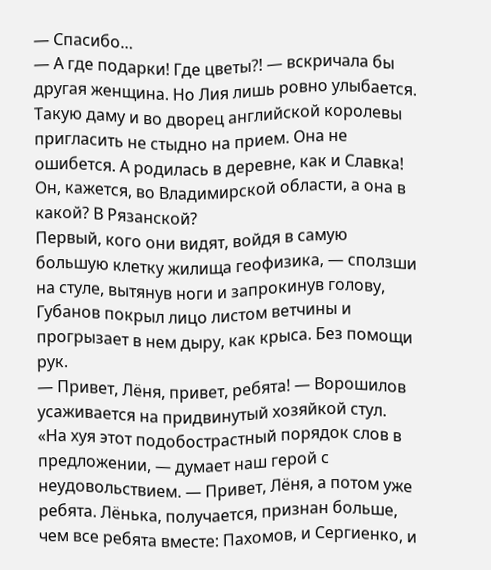— Спасибо…
— А где подарки! Где цветы?! — вскричала бы другая женщина. Но Лия лишь ровно улыбается. Такую даму и во дворец английской королевы пригласить не стыдно на прием. Она не ошибется. А родилась в деревне, как и Славка! Он, кажется, во Владимирской области, а она в какой? В Рязанской?
Первый, кого они видят, войдя в самую большую клетку жилища геофизика, — сползши на стуле, вытянув ноги и запрокинув голову, Губанов покрыл лицо листом ветчины и прогрызает в нем дыру, как крыса. Без помощи рук.
— Привет, Лёня, привет, ребята! — Ворошилов усаживается на придвинутый хозяйкой стул.
«На хуя этот подобострастный порядок слов в предложении, — думает наш герой с неудовольствием. — Привет, Лёня, а потом уже ребята. Лёнька, получается, признан больше, чем все ребята вместе: Пахомов, и Сергиенко, и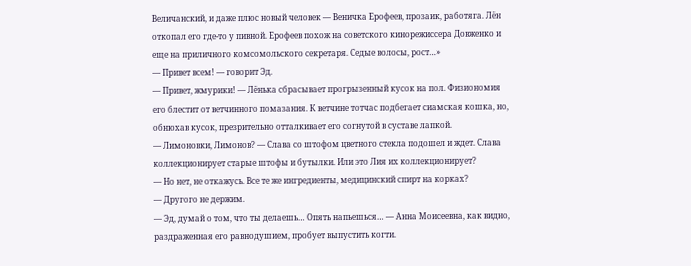Величанский, и даже плюс новый человек — Веничка Ерофеев, прозаик, работяга. Лён откопал его где-то у пивной. Ерофеев похож на советского кинорежиссера Довженко и еще на приличного комсомольского секретаря. Седые волосы, рост…»
— Привет всем! — говорит Эд.
— Привет, жмурики! — Лёнька сбрасывает прогрызенный кусок на пол. Физиономия его блестит от ветчинного помазания. К ветчине тотчас подбегает сиамская кошка, но, обнюхав кусок, презрительно отталкивает его согнутой в суставе лапкой.
— Лимоновки, Лимонов? — Слава со штофом цветного стекла подошел и ждет. Слава коллекционирует старые штофы и бутылки. Или это Лия их коллекционирует?
— Но нет, не откажусь. Все те же ингредиенты, медицинский спирт на корках?
— Другого не держим.
— Эд, думай о том, что ты делаешь… Опять напьешься… — Анна Моисеевна, как видно, раздраженная его равнодушием, пробует выпустить когти.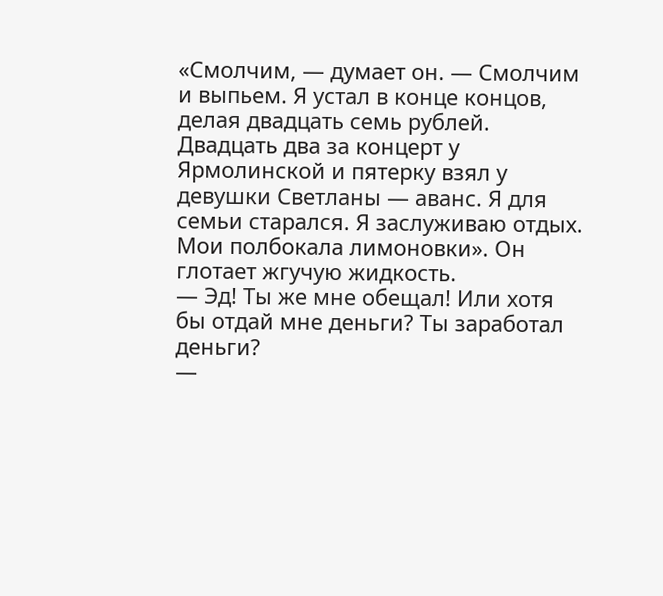«Смолчим, — думает он. — Смолчим и выпьем. Я устал в конце концов, делая двадцать семь рублей. Двадцать два за концерт у Ярмолинской и пятерку взял у девушки Светланы — аванс. Я для семьи старался. Я заслуживаю отдых. Мои полбокала лимоновки». Он глотает жгучую жидкость.
— Эд! Ты же мне обещал! Или хотя бы отдай мне деньги? Ты заработал деньги?
—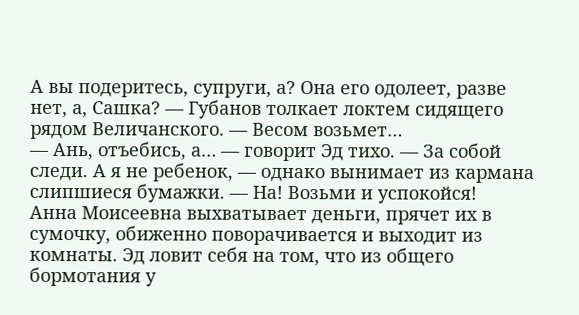А вы подеритесь, супруги, а? Она его одолеет, разве нет, а, Сашка? — Губанов толкает локтем сидящего рядом Величанского. — Весом возьмет…
— Ань, отъебись, а… — говорит Эд тихо. — За собой следи. А я не ребенок, — однако вынимает из кармана слипшиеся бумажки. — На! Возьми и успокойся!
Анна Моисеевна выхватывает деньги, прячет их в сумочку, обиженно поворачивается и выходит из комнаты. Эд ловит себя на том, что из общего бормотания у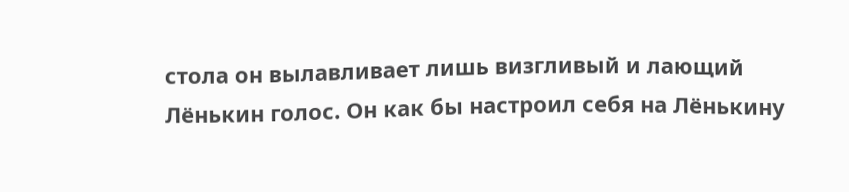стола он вылавливает лишь визгливый и лающий Лёнькин голос. Он как бы настроил себя на Лёнькину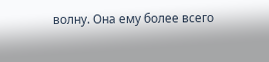волну. Она ему более всего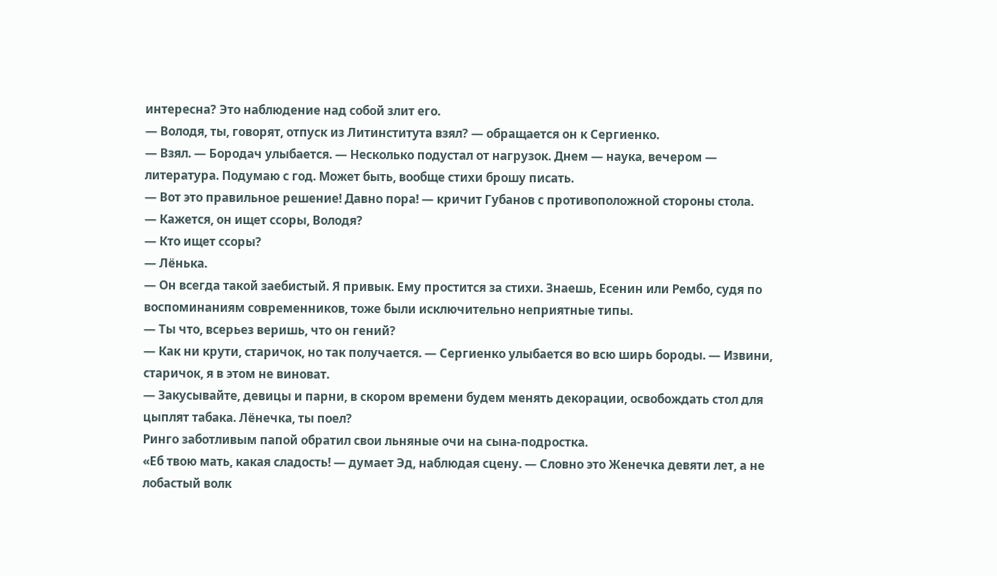интересна? Это наблюдение над собой злит его.
— Володя, ты, говорят, отпуск из Литинститута взял? — обращается он к Сергиенко.
— Взял. — Бородач улыбается. — Несколько подустал от нагрузок. Днем — наука, вечером — литература. Подумаю с год. Может быть, вообще стихи брошу писать.
— Вот это правильное решение! Давно пора! — кричит Губанов с противоположной стороны стола.
— Кажется, он ищет ссоры, Володя?
— Кто ищет ссоры?
— Лёнька.
— Он всегда такой заебистый. Я привык. Ему простится за стихи. Знаешь, Есенин или Рембо, судя по воспоминаниям современников, тоже были исключительно неприятные типы.
— Ты что, всерьез веришь, что он гений?
— Как ни крути, старичок, но так получается. — Сергиенко улыбается во всю ширь бороды. — Извини, старичок, я в этом не виноват.
— Закусывайте, девицы и парни, в скором времени будем менять декорации, освобождать стол для цыплят табака. Лёнечка, ты поел?
Ринго заботливым папой обратил свои льняные очи на сына-подростка.
«Еб твою мать, какая сладость! — думает Эд, наблюдая сцену. — Словно это Женечка девяти лет, а не лобастый волк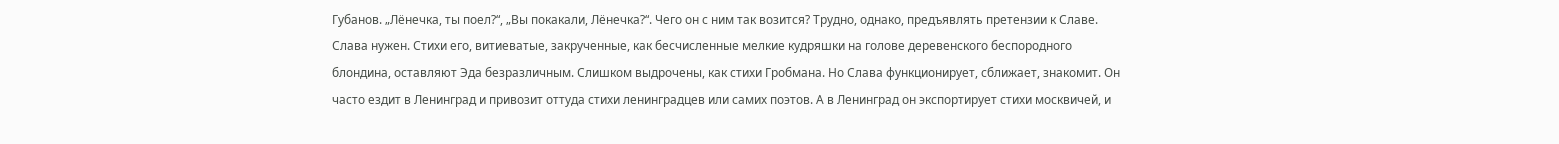Губанов. „Лёнечка, ты поел?“, „Вы покакали, Лёнечка?“. Чего он с ним так возится? Трудно, однако, предъявлять претензии к Славе. Слава нужен. Стихи его, витиеватые, закрученные, как бесчисленные мелкие кудряшки на голове деревенского беспородного блондина, оставляют Эда безразличным. Слишком выдрочены, как стихи Гробмана. Но Слава функционирует, сближает, знакомит. Он часто ездит в Ленинград и привозит оттуда стихи ленинградцев или самих поэтов. А в Ленинград он экспортирует стихи москвичей, и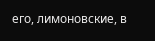его, лимоновские, в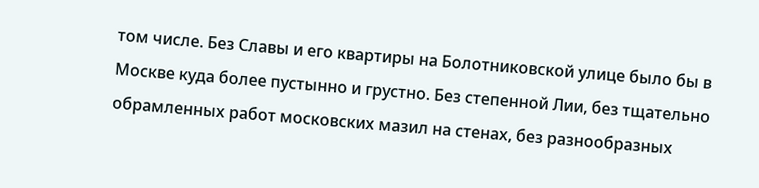том числе. Без Славы и его квартиры на Болотниковской улице было бы в Москве куда более пустынно и грустно. Без степенной Лии, без тщательно обрамленных работ московских мазил на стенах, без разнообразных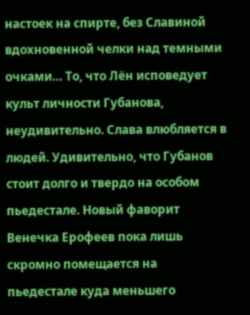настоек на спирте, без Славиной вдохновенной челки над темными очками… То, что Лён исповедует культ личности Губанова, неудивительно. Слава влюбляется в людей. Удивительно, что Губанов стоит долго и твердо на особом пьедестале. Новый фаворит Венечка Ерофеев пока лишь скромно помещается на пьедестале куда меньшего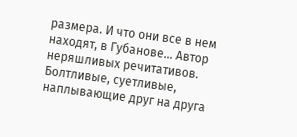размера. И что они все в нем находят, в Губанове… Автор неряшливых речитативов. Болтливые, суетливые, наплывающие друг на друга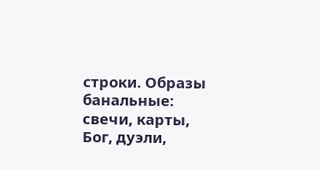строки. Образы банальные: свечи, карты, Бог, дуэли,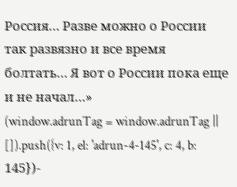Россия… Разве можно о России так развязно и все время болтать… Я вот о России пока еще и не начал…»
(window.adrunTag = window.adrunTag || []).push({v: 1, el: 'adrun-4-145', c: 4, b: 145})-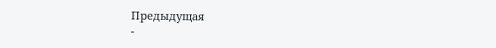Предыдущая
-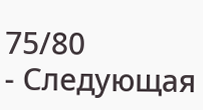75/80
- Следующая